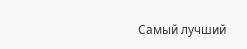Самый лучший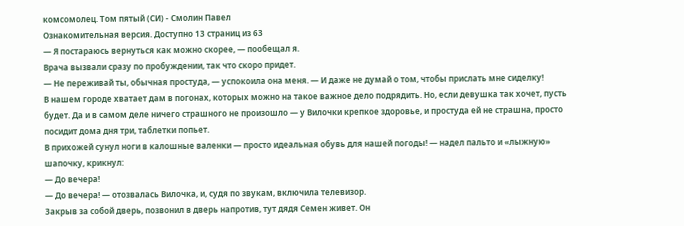комсомолец. Том пятый (СИ) - Смолин Павел
Ознакомительная версия. Доступно 13 страниц из 63
— Я постараюсь вернуться как можно скорее, — пообещал я.
Врача вызвали сразу по пробуждении, так что скоро придет.
— Не переживай ты, обычная простуда, — успокоила она меня. — И даже не думай о том, чтобы прислать мне сиделку!
В нашем городе хватает дам в погонах, которых можно на такое важное дело подрядить. Но, если девушка так хочет, пусть будет. Да и в самом деле ничего страшного не произошло — у Вилочки крепкое здоровье, и простуда ей не страшна, просто посидит дома дня три, таблетки попьет.
В прихожей сунул ноги в калошные валенки — просто идеальная обувь для нашей погоды! — надел пальто и «лыжную» шапочку, крикнул:
— До вечера!
— До вечера! — отозвалась Вилочка, и, судя по звукам, включила телевизор.
Закрыв за собой дверь, позвонил в дверь напротив, тут дядя Семен живет. Он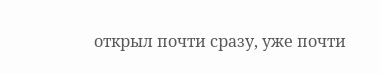открыл почти сразу, уже почти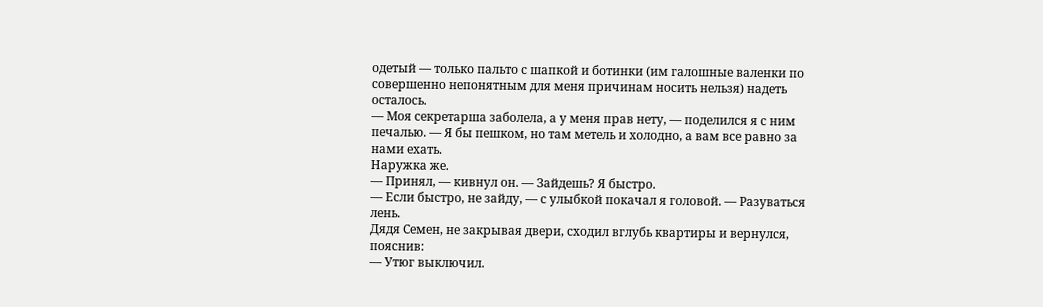одетый — только пальто с шапкой и ботинки (им галошные валенки по совершенно непонятным для меня причинам носить нельзя) надеть осталось.
— Моя секретарша заболела, а у меня прав нету, — поделился я с ним печалью. — Я бы пешком, но там метель и холодно, а вам все равно за нами ехать.
Наружка же.
— Принял, — кивнул он. — Зайдешь? Я быстро.
— Если быстро, не зайду, — с улыбкой покачал я головой. — Разуваться лень.
Дядя Семен, не закрывая двери, сходил вглубь квартиры и вернулся, пояснив:
— Утюг выключил.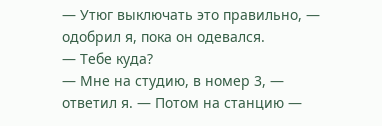— Утюг выключать это правильно, — одобрил я, пока он одевался.
— Тебе куда?
— Мне на студию, в номер 3, — ответил я. — Потом на станцию —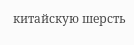китайскую шерсть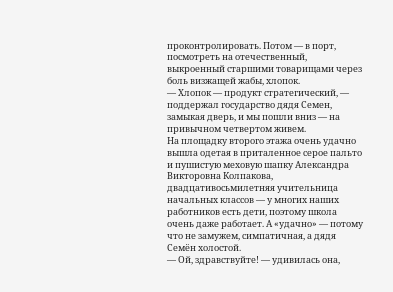проконтролировать. Потом — в порт, посмотреть на отечественный, выкроенный старшими товарищами через боль визжащей жабы, хлопок.
— Хлопок — продукт стратегический, — поддержал государство дядя Семен, замыкая дверь, и мы пошли вниз — на привычном четвертом живем.
На площадку второго этажа очень удачно вышла одетая в приталенное серое пальто и пушистую меховую шапку Александра Викторовна Колпакова, двадцативосьмилетняя учительница начальных классов — у многих наших работников есть дети, поэтому школа очень даже работает. А «удачно» — потому что не замужем, симпатичная, а дядя Семён холостой.
— Ой, здравствуйте! — удивилась она,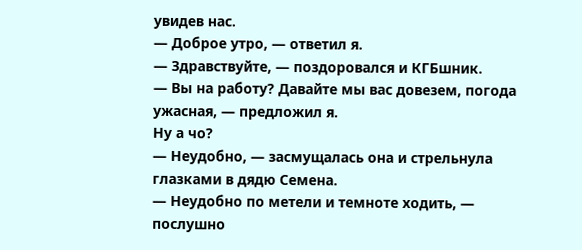увидев нас.
— Доброе утро, — ответил я.
— Здравствуйте, — поздоровался и КГБшник.
— Вы на работу? Давайте мы вас довезем, погода ужасная, — предложил я.
Ну а чо?
— Неудобно, — засмущалась она и стрельнула глазками в дядю Семена.
— Неудобно по метели и темноте ходить, — послушно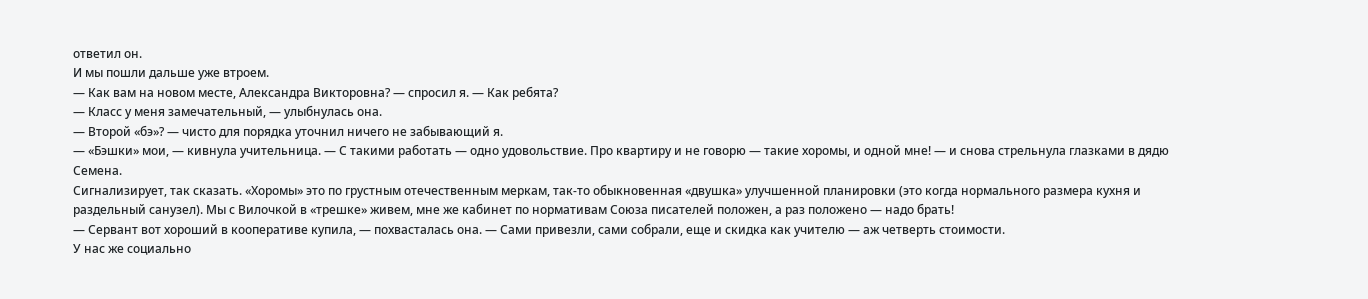ответил он.
И мы пошли дальше уже втроем.
— Как вам на новом месте, Александра Викторовна? — спросил я. — Как ребята?
— Класс у меня замечательный, — улыбнулась она.
— Второй «бэ»? — чисто для порядка уточнил ничего не забывающий я.
— «Бэшки» мои, — кивнула учительница. — С такими работать — одно удовольствие. Про квартиру и не говорю — такие хоромы, и одной мне! — и снова стрельнула глазками в дядю Семена.
Сигнализирует, так сказать. «Хоромы» это по грустным отечественным меркам, так-то обыкновенная «двушка» улучшенной планировки (это когда нормального размера кухня и раздельный санузел). Мы с Вилочкой в «трешке» живем, мне же кабинет по нормативам Союза писателей положен, а раз положено — надо брать!
— Сервант вот хороший в кооперативе купила, — похвасталась она. — Сами привезли, сами собрали, еще и скидка как учителю — аж четверть стоимости.
У нас же социально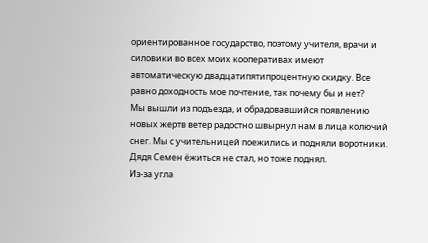ориентированное государство, поэтому учителя, врачи и силовики во всех моих кооперативах имеют автоматическую двадцатипятипроцентную скидку. Все равно доходность мое почтение, так почему бы и нет?
Мы вышли из подъезда, и обрадовавшийся появлению новых жертв ветер радостно швырнул нам в лица колючий снег. Мы с учительницей поежились и подняли воротники. Дядя Семен ёжиться не стал, но тоже поднял.
Из-за угла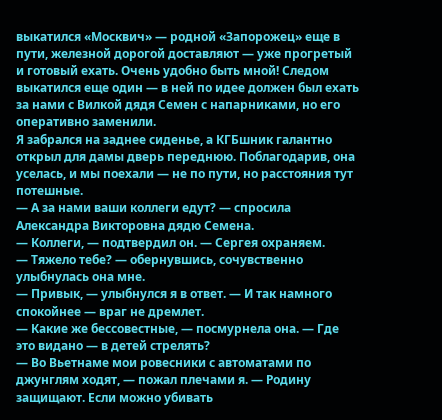выкатился «Москвич» — родной «Запорожец» еще в пути, железной дорогой доставляют — уже прогретый и готовый ехать. Очень удобно быть мной! Следом выкатился еще один — в ней по идее должен был ехать за нами с Вилкой дядя Семен с напарниками, но его оперативно заменили.
Я забрался на заднее сиденье, а КГБшник галантно открыл для дамы дверь переднюю. Поблагодарив, она уселась, и мы поехали — не по пути, но расстояния тут потешные.
— А за нами ваши коллеги едут? — спросила Александра Викторовна дядю Семена.
— Коллеги, — подтвердил он. — Сергея охраняем.
— Тяжело тебе? — обернувшись, сочувственно улыбнулась она мне.
— Привык, — улыбнулся я в ответ. — И так намного спокойнее — враг не дремлет.
— Какие же бессовестные, — посмурнела она. — Где это видано — в детей стрелять?
— Во Вьетнаме мои ровесники с автоматами по джунглям ходят, — пожал плечами я. — Родину защищают. Если можно убивать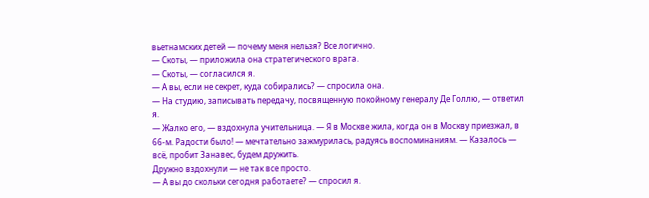вьетнамских детей — почему меня нельзя? Все логично.
— Скоты, — приложила она стратегического врага.
— Скоты, — согласился я.
— А вы, если не секрет, куда собирались? — спросила она.
— На студию, записывать передачу, посвященную покойному генералу Де Голлю, — ответил я.
— Жалко его, — вздохнула учительница. — Я в Москве жила, когда он в Москву приезжал, в 66-м. Радости было! — мечтательно зажмурилась, радуясь воспоминаниям. — Казалось — всё, пробит Занавес, будем дружить.
Дружно вздохнули — не так все просто.
— А вы до скольки сегодня работаете? — спросил я.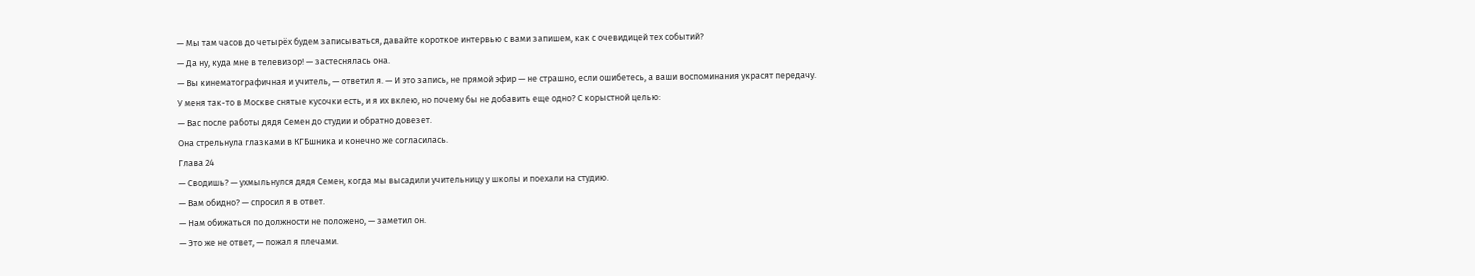— Мы там часов до четырёх будем записываться, давайте короткое интервью с вами запишем, как с очевидицей тех событий?
— Да ну, куда мне в телевизор! — застеснялась она.
— Вы кинематографичная и учитель, — ответил я. — И это запись, не прямой эфир — не страшно, если ошибетесь, а ваши воспоминания украсят передачу.
У меня так-то в Москве снятые кусочки есть, и я их вклею, но почему бы не добавить еще одно? С корыстной целью:
— Вас после работы дядя Семен до студии и обратно довезет.
Она стрельнула глазками в КГБшника и конечно же согласилась.
Глава 24
— Сводишь? — ухмыльнулся дядя Семен, когда мы высадили учительницу у школы и поехали на студию.
— Вам обидно? — спросил я в ответ.
— Нам обижаться по должности не положено, — заметил он.
— Это же не ответ, — пожал я плечами.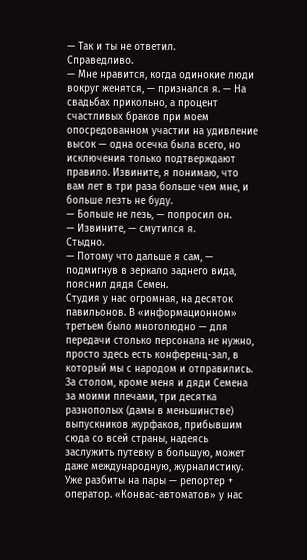— Так и ты не ответил.
Справедливо.
— Мне нравится, когда одинокие люди вокруг женятся, — признался я. — На свадьбах прикольно, а процент счастливых браков при моем опосредованном участии на удивление высок — одна осечка была всего, но исключения только подтверждают правило. Извините, я понимаю, что вам лет в три раза больше чем мне, и больше лезть не буду.
— Больше не лезь, — попросил он.
— Извините, — смутился я.
Стыдно.
— Потому что дальше я сам, — подмигнув в зеркало заднего вида, пояснил дядя Семен.
Студия у нас огромная, на десяток павильонов. В «информационном» третьем было многолюдно — для передачи столько персонала не нужно, просто здесь есть конференц-зал, в который мы с народом и отправились.
За столом, кроме меня и дяди Семена за моими плечами, три десятка разнополых (дамы в меньшинстве) выпускников журфаков, прибывшим сюда со всей страны, надеясь заслужить путевку в большую, может даже международную, журналистику. Уже разбиты на пары — репортер + оператор. «Конвас-автоматов» у нас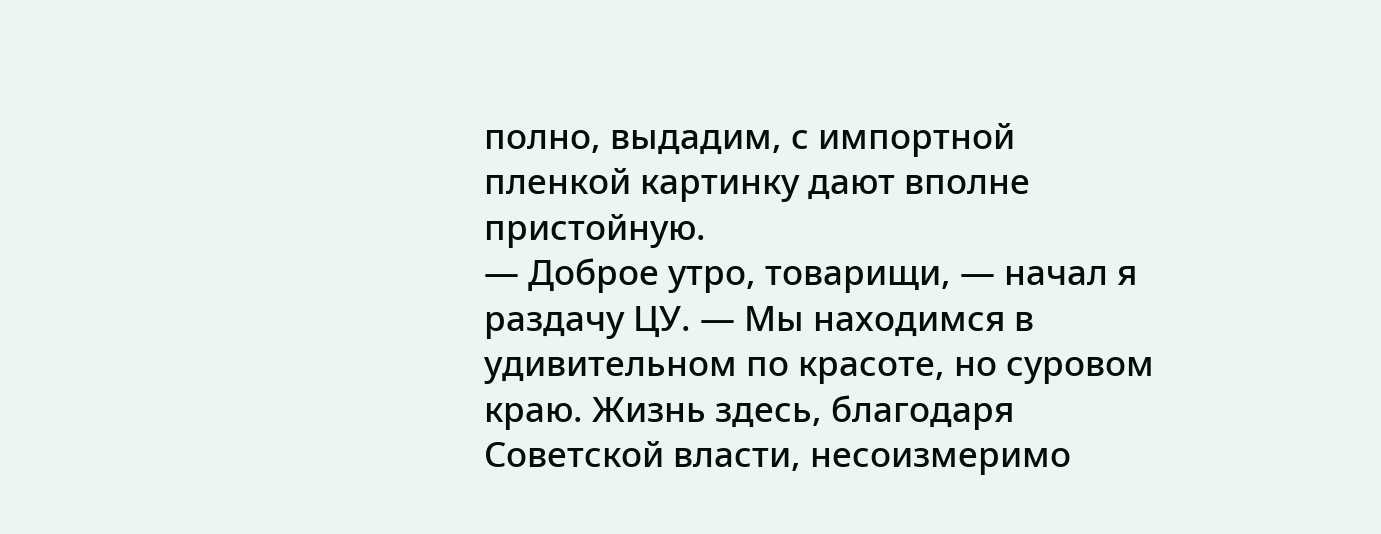полно, выдадим, с импортной пленкой картинку дают вполне пристойную.
— Доброе утро, товарищи, — начал я раздачу ЦУ. — Мы находимся в удивительном по красоте, но суровом краю. Жизнь здесь, благодаря Советской власти, несоизмеримо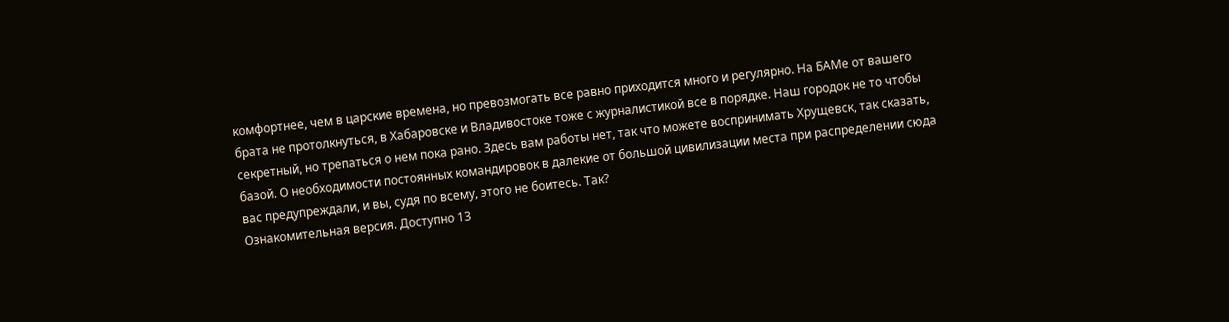комфортнее, чем в царские времена, но превозмогать все равно приходится много и регулярно. На БАМе от вашего брата не протолкнуться, в Хабаровске и Владивостоке тоже с журналистикой все в порядке. Наш городок не то чтобы секретный, но трепаться о нем пока рано. Здесь вам работы нет, так что можете воспринимать Хрущевск, так сказать, базой. О необходимости постоянных командировок в далекие от большой цивилизации места при распределении сюда вас предупреждали, и вы, судя по всему, этого не боитесь. Так?
Ознакомительная версия. Доступно 13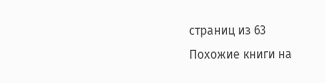страниц из 63
Похожие книги на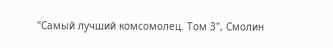"Самый лучший комсомолец. Том 3", Смолин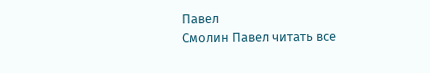Павел
Смолин Павел читать все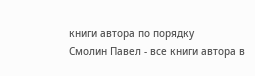книги автора по порядку
Смолин Павел - все книги автора в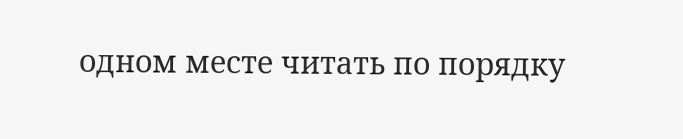одном месте читать по порядку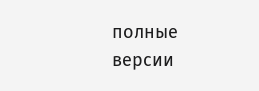полные версии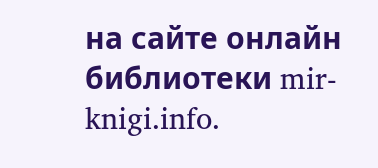на сайте онлайн библиотеки mir-knigi.info.